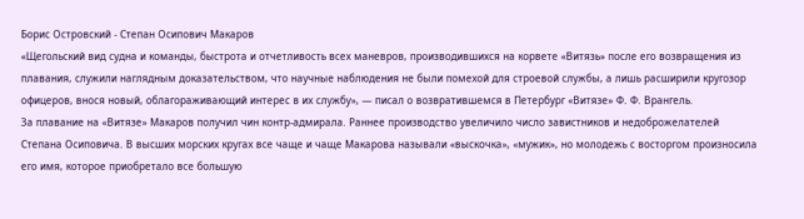Борис Островский - Степан Осипович Макаров
«Щегольский вид судна и команды, быстрота и отчетливость всех маневров, производившихся на корвете «Витязь» после его возвращения из плавания, служили наглядным доказательством, что научные наблюдения не были помехой для строевой службы, а лишь расширили кругозор офицеров, внося новый, облагораживающий интерес в их службу», — писал о возвратившемся в Петербург «Витязе» Ф. Ф. Врангель.
За плавание на «Витязе» Макаров получил чин контр-адмирала. Раннее производство увеличило число завистников и недоброжелателей Степана Осиповича. В высших морских кругах все чаще и чаще Макарова называли «выскочка», «мужик», но молодежь с восторгом произносила его имя, которое приобретало все большую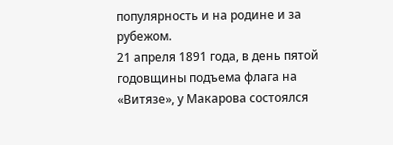популярность и на родине и за рубежом.
21 апреля 1891 года, в день пятой годовщины подъема флага на «Витязе», у Макарова состоялся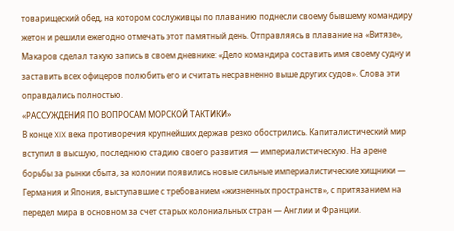товарищеский обед, на котором сослуживцы по плаванию поднесли своему бывшему командиру жетон и решили ежегодно отмечать этот памятный день. Отправляясь в плавание на «Витязе», Макаров сделал такую запись в своем дневнике: «Дело командира составить имя своему судну и заставить всех офицеров полюбить его и считать несравненно выше других судов». Слова эти оправдались полностью.
«РАССУЖДЕНИЯ ПО ВОПРОСАМ МОРСКОЙ ТАКТИКИ»
В конце XIX века противоречия крупнейших держав резко обострились. Капиталистический мир вступил в высшую, последнюю стадию своего развития — империалистическую. На арене борьбы за рынки сбыта, за колонии появились новые сильные империалистические хищники — Германия и Япония, выступавшие с требованием «жизненных пространств», с притязанием на передел мира в основном за счет старых колониальных стран — Англии и Франции.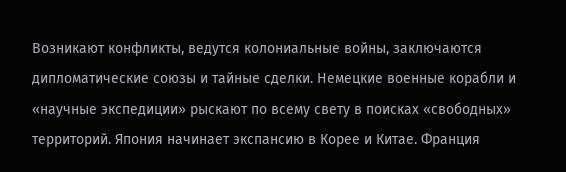Возникают конфликты, ведутся колониальные войны, заключаются дипломатические союзы и тайные сделки. Немецкие военные корабли и «научные экспедиции» рыскают по всему свету в поисках «свободных» территорий. Япония начинает экспансию в Корее и Китае. Франция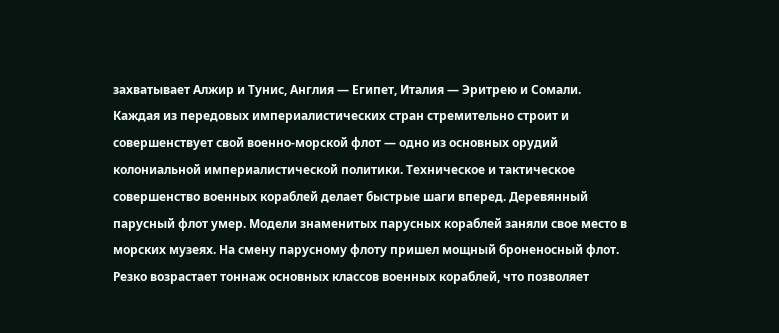захватывает Алжир и Тунис, Англия — Египет, Италия — Эритрею и Сомали.
Каждая из передовых империалистических стран стремительно строит и совершенствует свой военно-морской флот — одно из основных орудий колониальной империалистической политики. Техническое и тактическое совершенство военных кораблей делает быстрые шаги вперед. Деревянный парусный флот умер. Модели знаменитых парусных кораблей заняли свое место в морских музеях. На смену парусному флоту пришел мощный броненосный флот. Резко возрастает тоннаж основных классов военных кораблей, что позволяет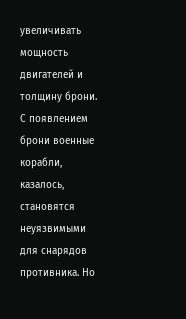увеличивать мощность двигателей и толщину брони.
С появлением брони военные корабли, казалось, становятся неуязвимыми для снарядов противника. Но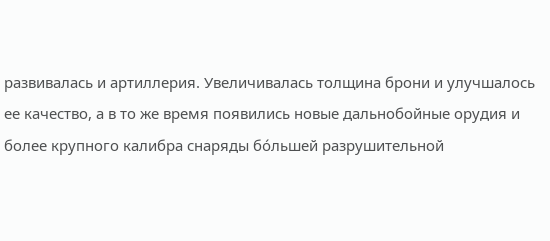развивалась и артиллерия. Увеличивалась толщина брони и улучшалось ее качество, а в то же время появились новые дальнобойные орудия и более крупного калибра снаряды бóльшей разрушительной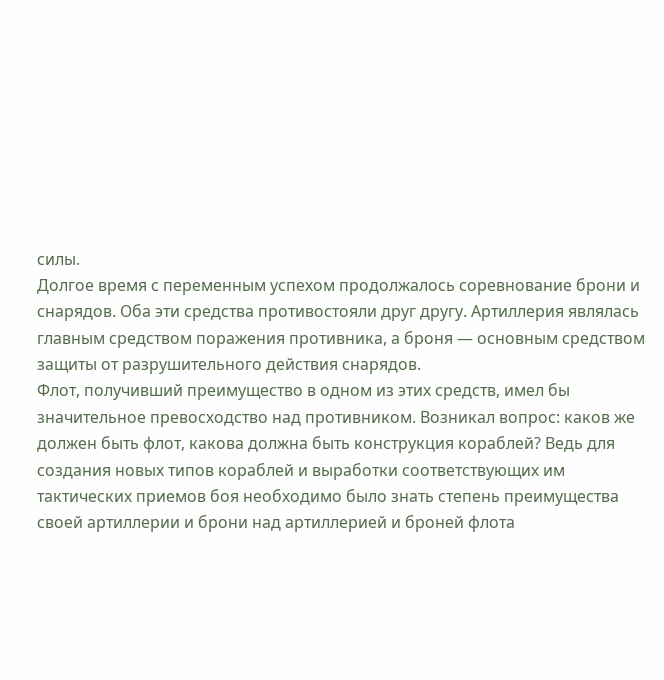силы.
Долгое время с переменным успехом продолжалось соревнование брони и снарядов. Оба эти средства противостояли друг другу. Артиллерия являлась главным средством поражения противника, а броня — основным средством защиты от разрушительного действия снарядов.
Флот, получивший преимущество в одном из этих средств, имел бы значительное превосходство над противником. Возникал вопрос: каков же должен быть флот, какова должна быть конструкция кораблей? Ведь для создания новых типов кораблей и выработки соответствующих им тактических приемов боя необходимо было знать степень преимущества своей артиллерии и брони над артиллерией и броней флота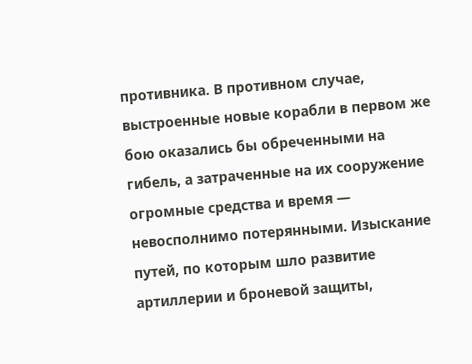противника. В противном случае, выстроенные новые корабли в первом же бою оказались бы обреченными на гибель, а затраченные на их сооружение огромные средства и время — невосполнимо потерянными. Изыскание путей, по которым шло развитие артиллерии и броневой защиты,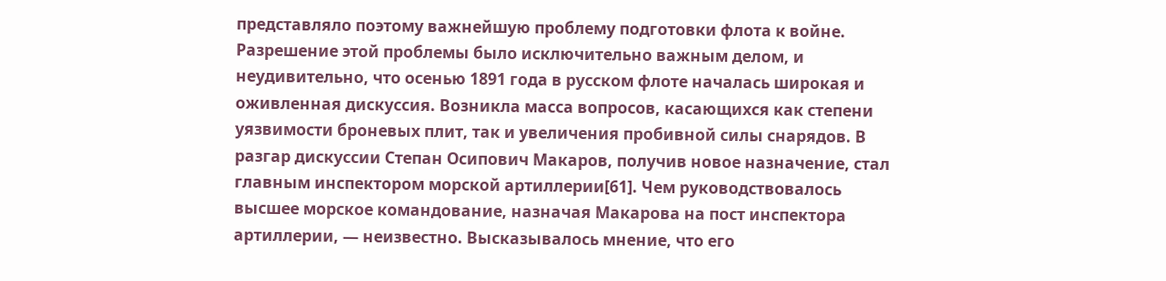представляло поэтому важнейшую проблему подготовки флота к войне. Разрешение этой проблемы было исключительно важным делом, и неудивительно, что осенью 1891 года в русском флоте началась широкая и оживленная дискуссия. Возникла масса вопросов, касающихся как степени уязвимости броневых плит, так и увеличения пробивной силы снарядов. В разгар дискуссии Степан Осипович Макаров, получив новое назначение, стал главным инспектором морской артиллерии[61]. Чем руководствовалось высшее морское командование, назначая Макарова на пост инспектора артиллерии, — неизвестно. Высказывалось мнение, что его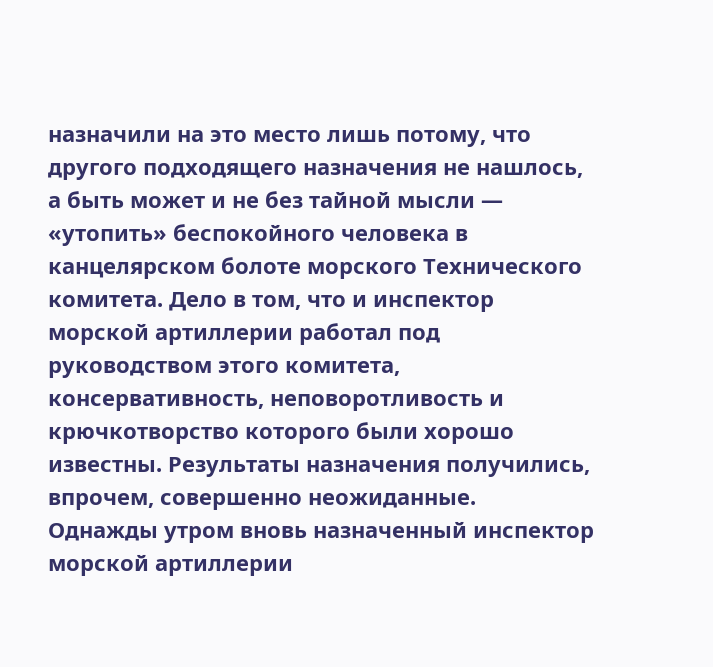назначили на это место лишь потому, что другого подходящего назначения не нашлось, а быть может и не без тайной мысли — «утопить» беспокойного человека в канцелярском болоте морского Технического комитета. Дело в том, что и инспектор морской артиллерии работал под руководством этого комитета, консервативность, неповоротливость и крючкотворство которого были хорошо известны. Результаты назначения получились, впрочем, совершенно неожиданные.
Однажды утром вновь назначенный инспектор морской артиллерии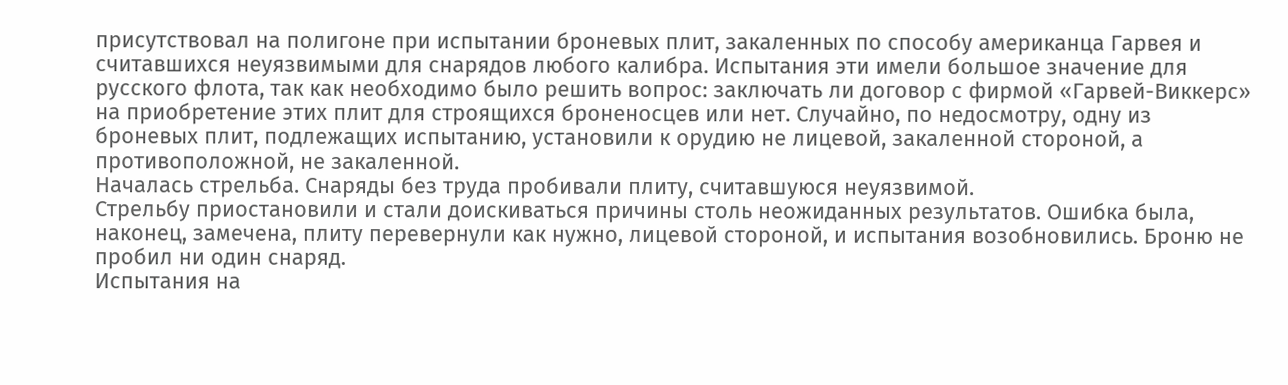присутствовал на полигоне при испытании броневых плит, закаленных по способу американца Гарвея и считавшихся неуязвимыми для снарядов любого калибра. Испытания эти имели большое значение для русского флота, так как необходимо было решить вопрос: заключать ли договор с фирмой «Гарвей-Виккерс» на приобретение этих плит для строящихся броненосцев или нет. Случайно, по недосмотру, одну из броневых плит, подлежащих испытанию, установили к орудию не лицевой, закаленной стороной, а противоположной, не закаленной.
Началась стрельба. Снаряды без труда пробивали плиту, считавшуюся неуязвимой.
Стрельбу приостановили и стали доискиваться причины столь неожиданных результатов. Ошибка была, наконец, замечена, плиту перевернули как нужно, лицевой стороной, и испытания возобновились. Броню не пробил ни один снаряд.
Испытания на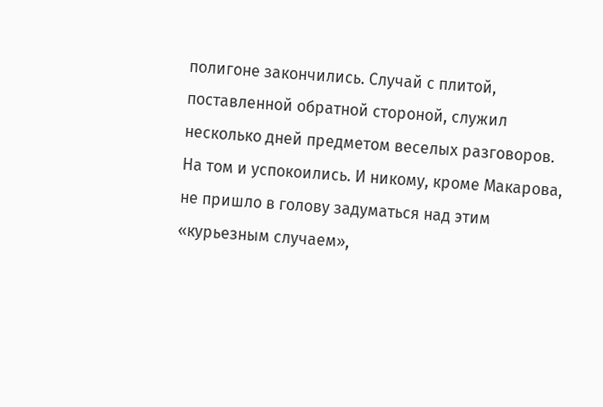полигоне закончились. Случай с плитой, поставленной обратной стороной, служил несколько дней предметом веселых разговоров. На том и успокоились. И никому, кроме Макарова, не пришло в голову задуматься над этим «курьезным случаем»,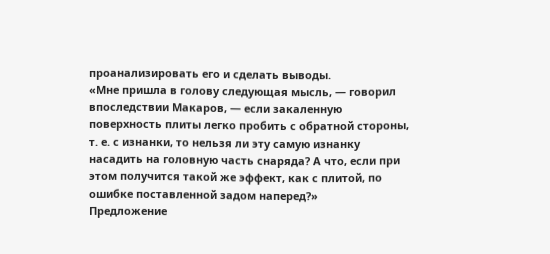проанализировать его и сделать выводы.
«Мне пришла в голову следующая мысль, — говорил впоследствии Макаров, — если закаленную поверхность плиты легко пробить с обратной стороны, т. е. с изнанки, то нельзя ли эту самую изнанку насадить на головную часть снаряда? А что, если при этом получится такой же эффект, как с плитой, по ошибке поставленной задом наперед?»
Предложение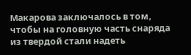Макарова заключалось в том, чтобы на головную часть снаряда из твердой стали надеть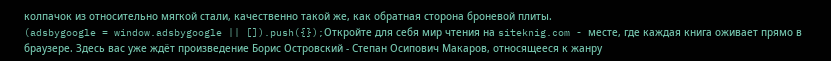колпачок из относительно мягкой стали, качественно такой же, как обратная сторона броневой плиты.
(adsbygoogle = window.adsbygoogle || []).push({});Откройте для себя мир чтения на siteknig.com - месте, где каждая книга оживает прямо в браузере. Здесь вас уже ждёт произведение Борис Островский - Степан Осипович Макаров, относящееся к жанру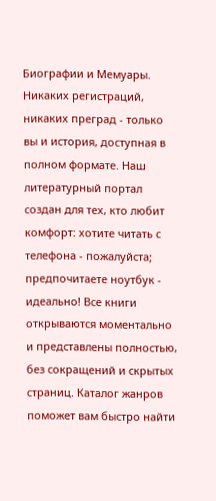Биографии и Мемуары. Никаких регистраций, никаких преград - только вы и история, доступная в полном формате. Наш литературный портал создан для тех, кто любит комфорт: хотите читать с телефона - пожалуйста; предпочитаете ноутбук - идеально! Все книги открываются моментально и представлены полностью, без сокращений и скрытых страниц. Каталог жанров поможет вам быстро найти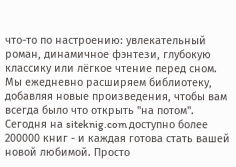что-то по настроению: увлекательный роман, динамичное фэнтези, глубокую классику или лёгкое чтение перед сном. Мы ежедневно расширяем библиотеку, добавляя новые произведения, чтобы вам всегда было что открыть "на потом". Сегодня на siteknig.com доступно более 200000 книг - и каждая готова стать вашей новой любимой. Просто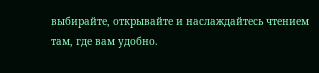выбирайте, открывайте и наслаждайтесь чтением там, где вам удобно.